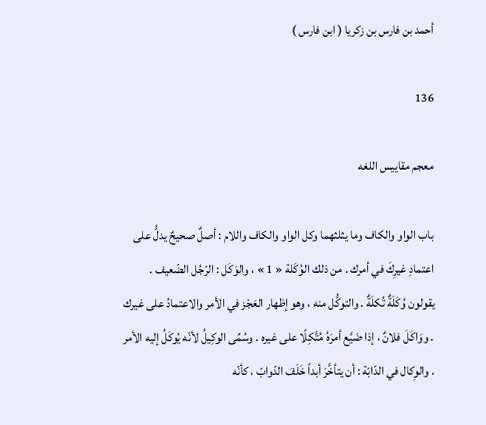أحمد بن فارس بن زكريا ( ابن فارس )

136

معجم مقاييس اللغه

باب الواو والكاف وما يثلثهما وكل الواو والكاف واللام : أصلٌ صحيحٌ يدلُّ على اعتمادِ غيرِكَ في أمرك . من ذلك الوُكَلة « 1 » ، والوَكَل : الرّجُل الضّعيف . يقولون وُكَلَةٌ تُكلَةٌ . والتوكُّل منه ، وهو إظهار العَجْز في الأمر والاعتمادُ على غيرك . ووَاكَلَ فلانٌ ، إذا ضَيَّع أمرَهُ مُتَّكِلًا على غيره . وسُمِّى الوكِيلُ لأنّه يُوكَلُ إليه الأمر . والوِكال في الدّابّة : أن يتأخَّرَ أبداً خَلَفَ الدّوابّ ، كأنّه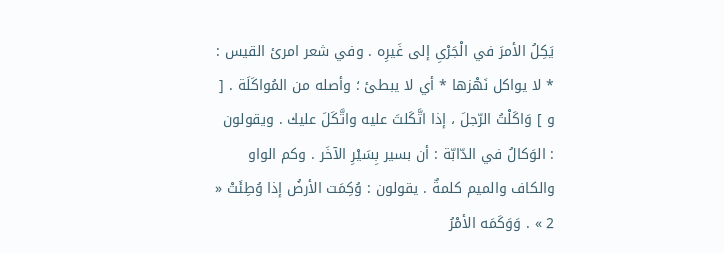يَكِلُ الأمرَ في الْجَرْىِ إلى غَيرِه . وفي شعر امرئ القيس : * لا يواكل نَهْزها * أي لا يبطئ ؛ وأصله من المُواكَلَة . [ و ] وَاكَلْتُ الرّجلَ ، إذا اتَّكَلتَ عليه واتَّكَلَ عليك . ويقولون : الوَكالُ في الدّابّة : أن بسير بِسَيْرِ الآخَر . وكم الواو والكاف والميم كلمةٌ . يقولون : وُكِمَت الأرضُ إذا وُطِئَتْ « 2 » . وَوَكَمَه الأمْرُ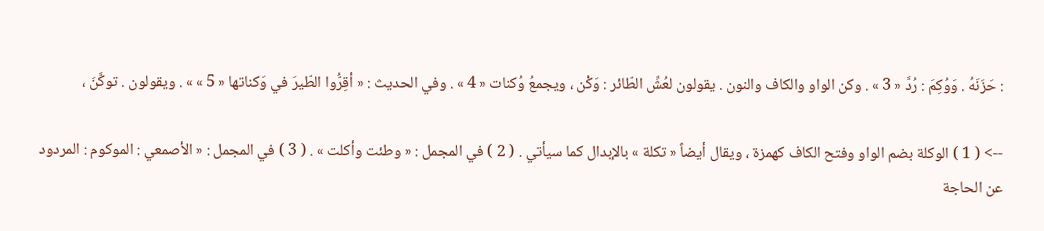: حَزَنَهُ . وَوُكِمَ : رُدَّ « 3 » . وكن الواو والكاف والنون . يقولون لعُشِّ الطّائر : وَكْن ، ويجمعُ وُكنات « 4 » . وفي الحديث : « أقِرُّوا الطّيرَ في وَكناتها « 5 » » . ويقولون . توكَّنَ ،

--> ( 1 ) الوكلة بضم الواو وفتح الكاف كهمزة ، ويقال أيضاً « تكلة » بالإبدال كما سيأتي . ( 2 ) في المجمل : « وطئت وأكلت » . ( 3 ) في المجمل : « الأصمعي : الموكوم : المردود عن الحاجة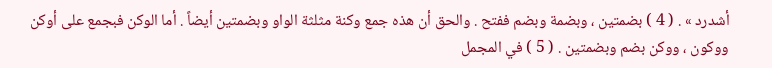أشدرد » . ( 4 ) بضمتين ، وبضمة وبضم ففتح . والحق أن هذه جمع وكنة مثلثة الواو وبضمتين أيضاً . أما الوكن فبجمع على أوكن ووكون ، ووكن بضم وبضمتين . ( 5 ) في المجمل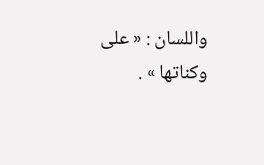واللسان : « على وكناتها » .